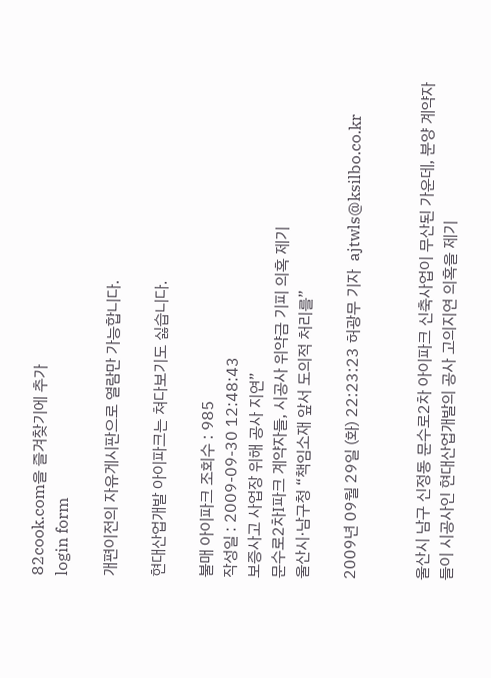82cook.com을 즐겨찾기에 추가
login form

개편이전의 자유게시판으로 열람만 가능합니다.

현대산업개발 아이파크는 쳐다보기도 싫습니다.

불매 아이파크 조회수 : 985
작성일 : 2009-09-30 12:48:43
보증사고 사업장 위해 공사 지연”
문수로2차I파크 계약자들, 시공사 위약금 기피 의혹 제기
울산시·남구청 “책임소재 앞서 도의적 처리를”

2009년 09월 29일 (화) 22:23:23 허광무 기자  ajtwls@ksilbo.co.kr


울산시 남구 신정동 문수로2차 아이파크 신축사업이 무산된 가운데, 분양 계약자들이 시공사인 현대산업개발의 공사 고의지연 의혹을 제기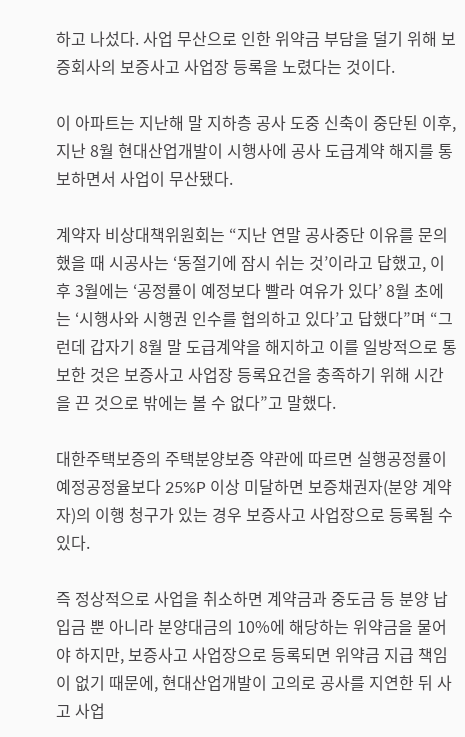하고 나섰다. 사업 무산으로 인한 위약금 부담을 덜기 위해 보증회사의 보증사고 사업장 등록을 노렸다는 것이다.

이 아파트는 지난해 말 지하층 공사 도중 신축이 중단된 이후, 지난 8월 현대산업개발이 시행사에 공사 도급계약 해지를 통보하면서 사업이 무산됐다.

계약자 비상대책위원회는 “지난 연말 공사중단 이유를 문의했을 때 시공사는 ‘동절기에 잠시 쉬는 것’이라고 답했고, 이후 3월에는 ‘공정률이 예정보다 빨라 여유가 있다’ 8월 초에는 ‘시행사와 시행권 인수를 협의하고 있다’고 답했다”며 “그런데 갑자기 8월 말 도급계약을 해지하고 이를 일방적으로 통보한 것은 보증사고 사업장 등록요건을 충족하기 위해 시간을 끈 것으로 밖에는 볼 수 없다”고 말했다.

대한주택보증의 주택분양보증 약관에 따르면 실행공정률이 예정공정율보다 25%P 이상 미달하면 보증채권자(분양 계약자)의 이행 청구가 있는 경우 보증사고 사업장으로 등록될 수 있다.

즉 정상적으로 사업을 취소하면 계약금과 중도금 등 분양 납입금 뿐 아니라 분양대금의 10%에 해당하는 위약금을 물어야 하지만, 보증사고 사업장으로 등록되면 위약금 지급 책임이 없기 때문에, 현대산업개발이 고의로 공사를 지연한 뒤 사고 사업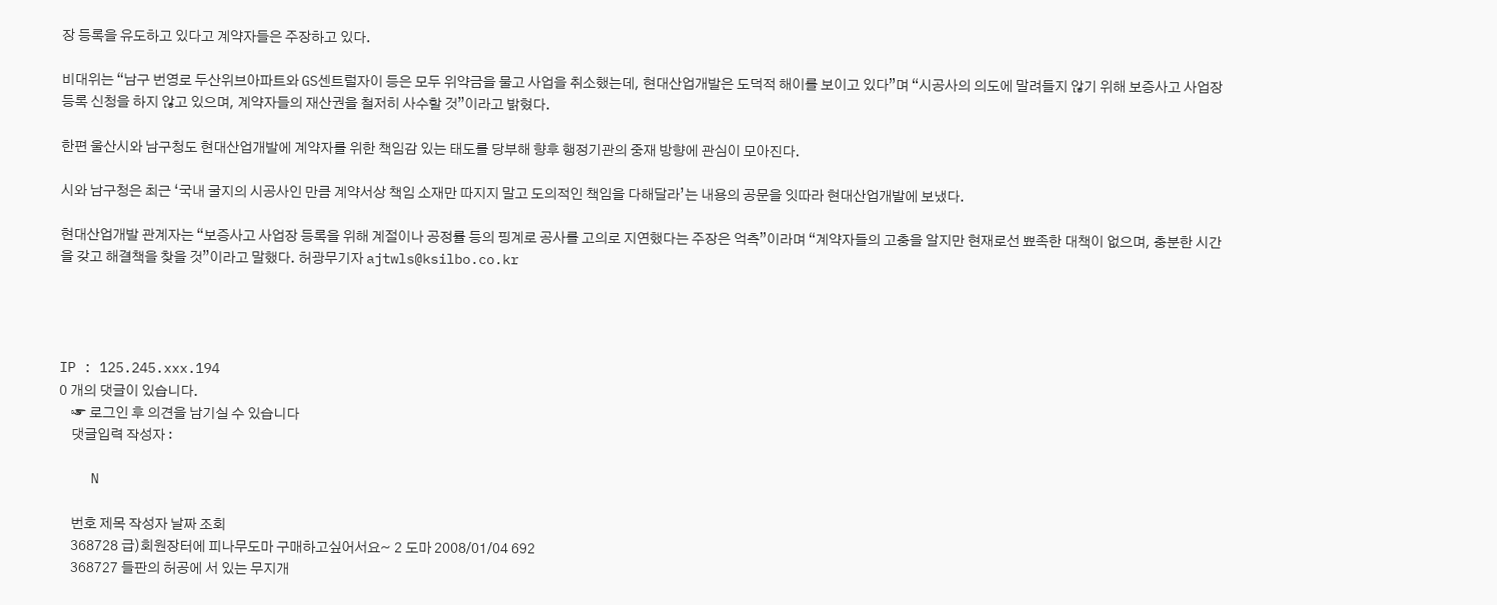장 등록을 유도하고 있다고 계약자들은 주장하고 있다.

비대위는 “남구 번영로 두산위브아파트와 GS센트럴자이 등은 모두 위약금을 물고 사업을 취소했는데, 현대산업개발은 도덕적 해이를 보이고 있다”며 “시공사의 의도에 말려들지 않기 위해 보증사고 사업장 등록 신청을 하지 않고 있으며, 계약자들의 재산권을 철저히 사수할 것”이라고 밝혔다.

한편 울산시와 남구청도 현대산업개발에 계약자를 위한 책임감 있는 태도를 당부해 향후 행정기관의 중재 방향에 관심이 모아진다.

시와 남구청은 최근 ‘국내 굴지의 시공사인 만큼 계약서상 책임 소재만 따지지 말고 도의적인 책임을 다해달라’는 내용의 공문을 잇따라 현대산업개발에 보냈다.

현대산업개발 관계자는 “보증사고 사업장 등록을 위해 계절이나 공정률 등의 핑계로 공사를 고의로 지연했다는 주장은 억측”이라며 “계약자들의 고충을 알지만 현재로선 뾰족한 대책이 없으며, 충분한 시간을 갖고 해결책을 찾을 것”이라고 말했다. 허광무기자 ajtwls@ksilbo.co.kr




IP : 125.245.xxx.194
0 개의 댓글이 있습니다.
    ☞ 로그인 후 의견을 남기실 수 있습니다
    댓글입력 작성자 :

    N

    번호 제목 작성자 날짜 조회
    368728 급)회원장터에 피나무도마 구매하고싶어서요~ 2 도마 2008/01/04 692
    368727 들판의 허공에 서 있는 무지개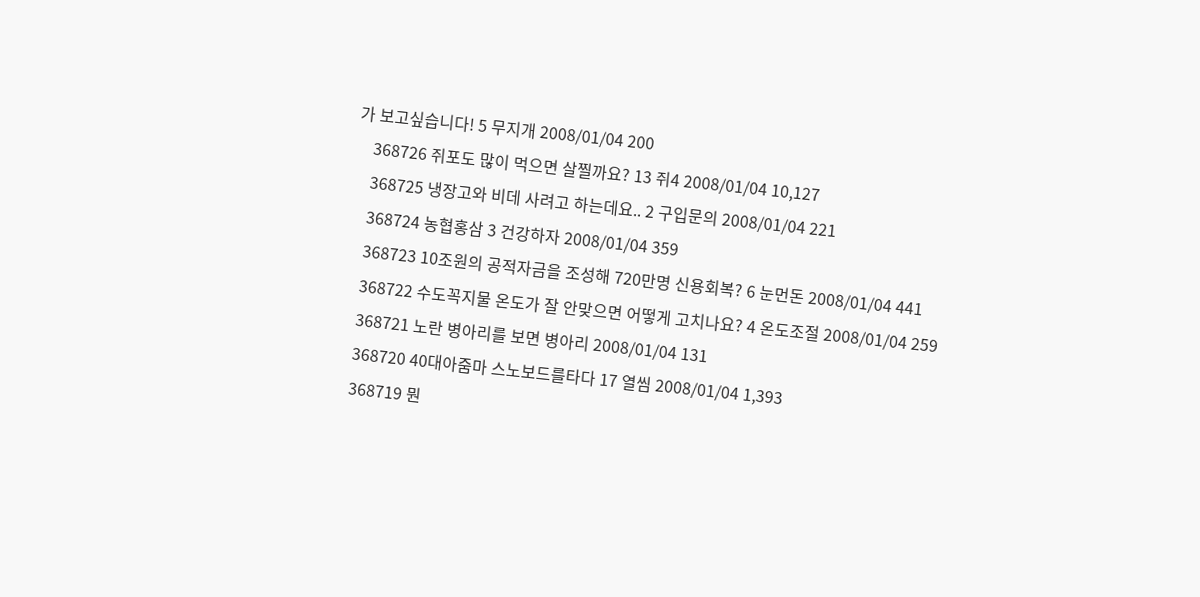가 보고싶습니다! 5 무지개 2008/01/04 200
    368726 쥐포도 많이 먹으면 살찔까요? 13 쥐4 2008/01/04 10,127
    368725 냉장고와 비데 사려고 하는데요.. 2 구입문의 2008/01/04 221
    368724 농협홍삼 3 건강하자 2008/01/04 359
    368723 10조원의 공적자금을 조성해 720만명 신용회복? 6 눈먼돈 2008/01/04 441
    368722 수도꼭지물 온도가 잘 안맞으면 어떻게 고치나요? 4 온도조절 2008/01/04 259
    368721 노란 병아리를 보면 병아리 2008/01/04 131
    368720 40대아줌마 스노보드를타다 17 열씸 2008/01/04 1,393
    368719 뭔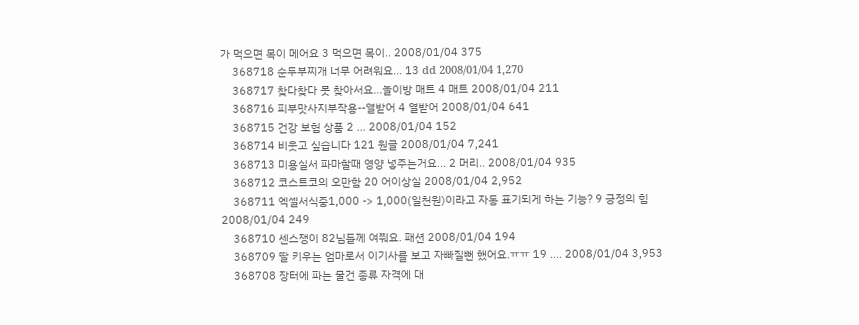가 먹으면 목이 메어요 3 먹으면 목이.. 2008/01/04 375
    368718 순두부찌개 너무 어려워요... 13 dd 2008/01/04 1,270
    368717 찾다찾다 못 찾아서요...놀이방 매트 4 매트 2008/01/04 211
    368716 피부맛사지부작용--열받어 4 열받어 2008/01/04 641
    368715 건강 보험 상품 2 ... 2008/01/04 152
    368714 비웃고 싶습니다 121 원글 2008/01/04 7,241
    368713 미용실서 파마할때 영양 넣주는거요... 2 머리.. 2008/01/04 935
    368712 코스트코의 오만함 20 어이상실 2008/01/04 2,952
    368711 엑셀서식중1,000 -> 1,000(일천원)이라고 자동 표기되게 하는 기능? 9 긍정의 힘 2008/01/04 249
    368710 센스쟁이 82님들께 여쭤요. 패션 2008/01/04 194
    368709 딸 키우는 엄마로서 이기사를 보고 자빠질뻔 했어요.ㅠㅠ 19 .... 2008/01/04 3,953
    368708 장터에 파는 물건 종류 자격에 대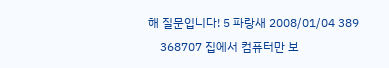해 질문입니다! 5 파랑새 2008/01/04 389
    368707 집에서 컴퓨터만 보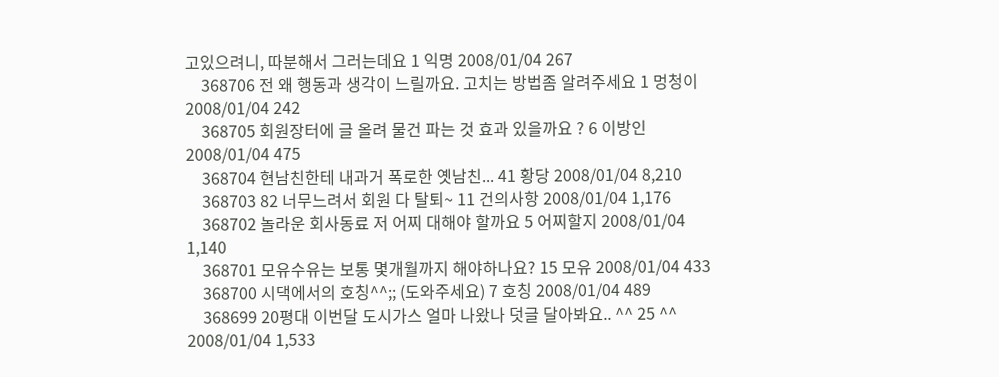고있으려니, 따분해서 그러는데요 1 익명 2008/01/04 267
    368706 전 왜 행동과 생각이 느릴까요. 고치는 방법좀 알려주세요 1 멍청이 2008/01/04 242
    368705 회원장터에 글 올려 물건 파는 것 효과 있을까요 ? 6 이방인 2008/01/04 475
    368704 현남친한테 내과거 폭로한 옛남친... 41 황당 2008/01/04 8,210
    368703 82 너무느려서 회원 다 탈퇴~ 11 건의사항 2008/01/04 1,176
    368702 놀라운 회사동료 저 어찌 대해야 할까요 5 어찌할지 2008/01/04 1,140
    368701 모유수유는 보통 몇개월까지 해야하나요? 15 모유 2008/01/04 433
    368700 시댁에서의 호칭^^;; (도와주세요) 7 호칭 2008/01/04 489
    368699 20평대 이번달 도시가스 얼마 나왔나 덧글 달아봐요.. ^^ 25 ^^ 2008/01/04 1,533